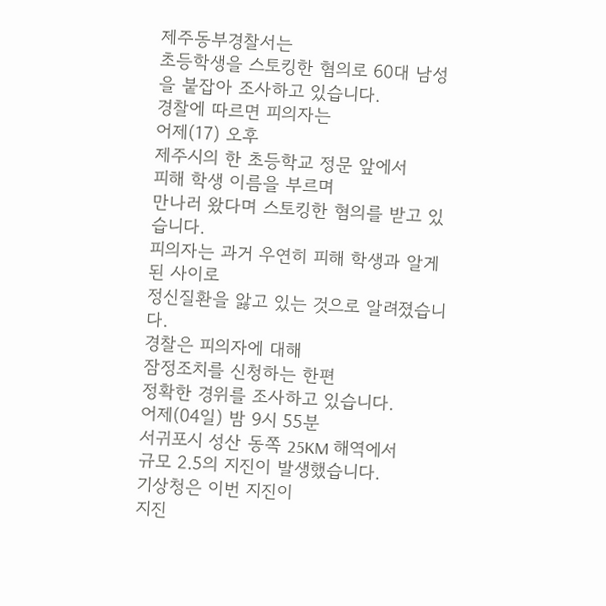제주동부경찰서는
초등학생을 스토킹한 혐의로 60대 남성을 붙잡아 조사하고 있습니다.
경찰에 따르면 피의자는
어제(17) 오후
제주시의 한 초등학교 정문 앞에서
피해 학생 이름을 부르며
만나러 왔다며 스토킹한 혐의를 받고 있습니다.
피의자는 과거 우연히 피해 학생과 알게된 사이로
정신질환을 앓고 있는 것으로 알려졌습니다.
경찰은 피의자에 대해
잠정조치를 신청하는 한편
정확한 경위를 조사하고 있습니다.
어제(04일) 밤 9시 55분
서귀포시 성산 동쪽 25KM 해역에서
규모 2.5의 지진이 발생했습니다.
기상청은 이번 지진이
지진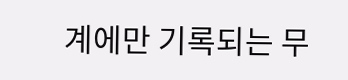계에만 기록되는 무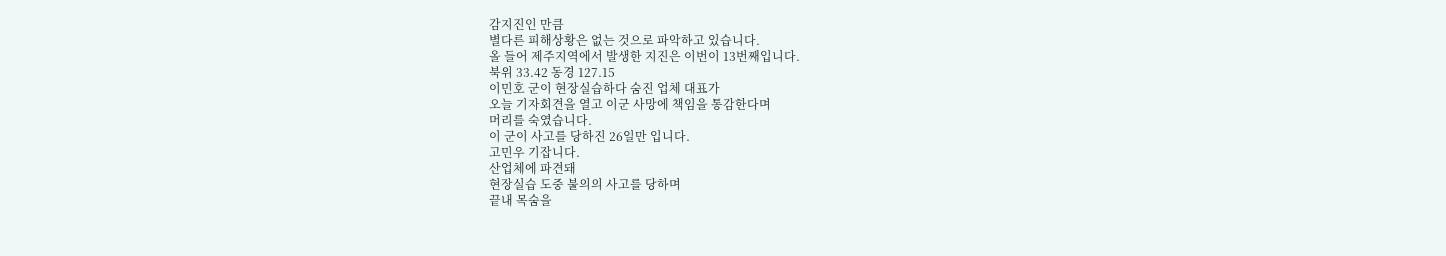감지진인 만큼
별다른 피해상황은 없는 것으로 파악하고 있습니다.
올 들어 제주지역에서 발생한 지진은 이번이 13번째입니다.
북위 33.42 동경 127.15
이민호 군이 현장실습하다 숨진 업체 대표가
오늘 기자회견을 열고 이군 사망에 책임을 통감한다며
머리를 숙였습니다.
이 군이 사고를 당하진 26일만 입니다.
고민우 기잡니다.
산업체에 파견돼
현장실습 도중 불의의 사고를 당하며
끝내 목숨을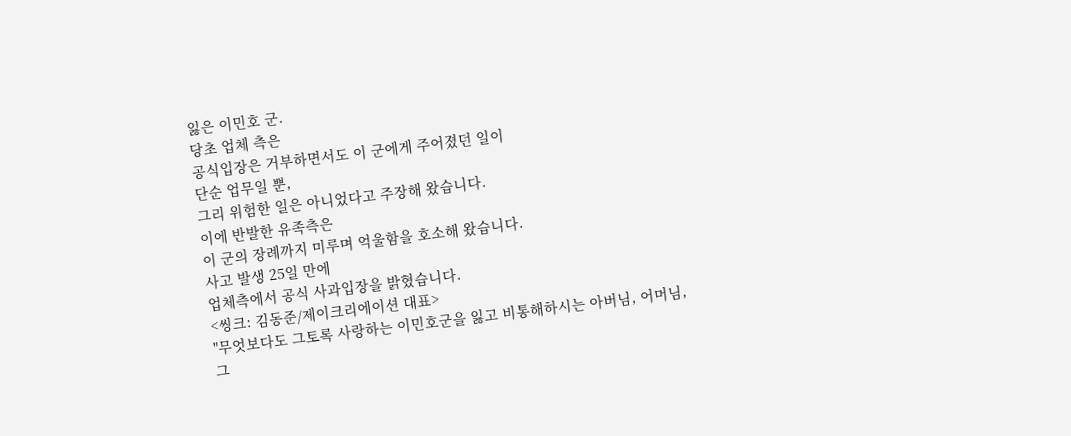잃은 이민호 군.
당초 업체 측은
공식입장은 거부하면서도 이 군에게 주어졌던 일이
단순 업무일 뿐,
그리 위험한 일은 아니었다고 주장해 왔습니다.
이에 반발한 유족측은
이 군의 장례까지 미루며 억울함을 호소해 왔습니다.
사고 발생 25일 만에
업체측에서 공식 사과입장을 밝혔습니다.
<씽크: 김동준/제이크리에이션 대표>
"무엇보다도 그토록 사랑하는 이민호군을 잃고 비통해하시는 아버님, 어머님,
그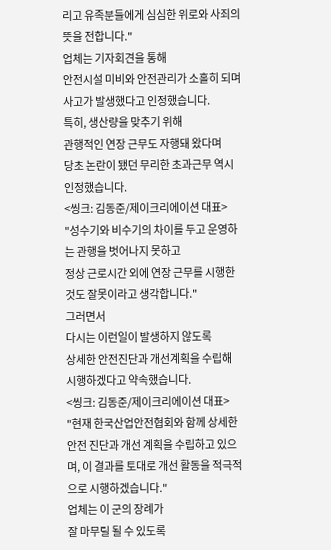리고 유족분들에게 심심한 위로와 사죄의 뜻을 전합니다."
업체는 기자회견을 통해
안전시설 미비와 안전관리가 소홀히 되며
사고가 발생했다고 인정했습니다.
특히, 생산량을 맞추기 위해
관행적인 연장 근무도 자행돼 왔다며
당초 논란이 됐던 무리한 초과근무 역시 인정했습니다.
<씽크: 김동준/제이크리에이션 대표>
"성수기와 비수기의 차이를 두고 운영하는 관행을 벗어나지 못하고
정상 근로시간 외에 연장 근무를 시행한 것도 잘못이라고 생각합니다."
그러면서
다시는 이런일이 발생하지 않도록
상세한 안전진단과 개선계획을 수립해
시행하겠다고 약속했습니다.
<씽크: 김동준/제이크리에이션 대표>
"현재 한국산업안전협회와 함께 상세한 안전 진단과 개선 계획을 수립하고 있으며, 이 결과를 토대로 개선 활동을 적극적으로 시행하겠습니다."
업체는 이 군의 장례가
잘 마무릴 될 수 있도록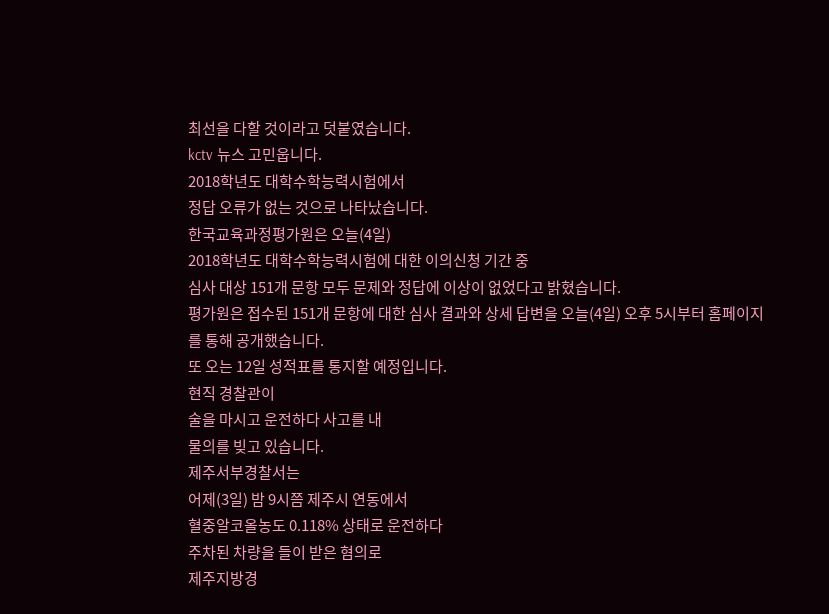최선을 다할 것이라고 덧붙였습니다.
kctv 뉴스 고민웁니다.
2018학년도 대학수학능력시험에서
정답 오류가 없는 것으로 나타났습니다.
한국교육과정평가원은 오늘(4일)
2018학년도 대학수학능력시험에 대한 이의신청 기간 중
심사 대상 151개 문항 모두 문제와 정답에 이상이 없었다고 밝혔습니다.
평가원은 접수된 151개 문항에 대한 심사 결과와 상세 답변을 오늘(4일) 오후 5시부터 홈페이지를 통해 공개했습니다.
또 오는 12일 성적표를 통지할 예정입니다.
현직 경찰관이
술을 마시고 운전하다 사고를 내
물의를 빚고 있습니다.
제주서부경찰서는
어제(3일) 밤 9시쯤 제주시 연동에서
혈중알코올농도 0.118% 상태로 운전하다
주차된 차량을 들이 받은 혐의로
제주지방경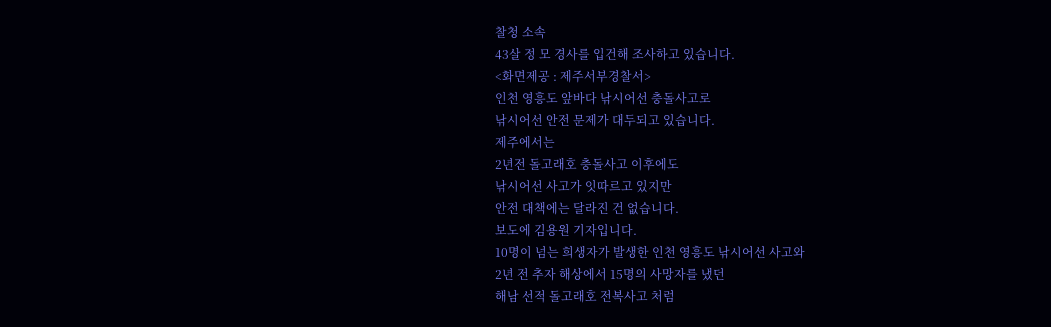찰청 소속
43살 정 모 경사를 입건해 조사하고 있습니다.
<화면제공 : 제주서부경찰서>
인천 영흥도 앞바다 낚시어선 충돌사고로
낚시어선 안전 문제가 대두되고 있습니다.
제주에서는
2년전 돌고래호 충돌사고 이후에도
낚시어선 사고가 잇따르고 있지만
안전 대책에는 달라진 건 없습니다.
보도에 김용원 기자입니다.
10명이 넘는 희생자가 발생한 인천 영흥도 낚시어선 사고와
2년 전 추자 해상에서 15명의 사망자를 냈던
해남 선적 돌고래호 전복사고 처럼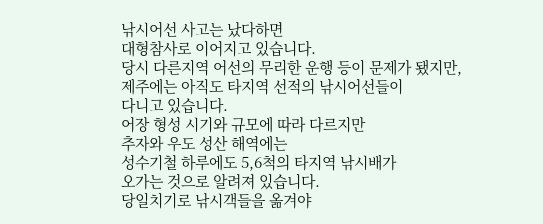낚시어선 사고는 났다하면
대형참사로 이어지고 있습니다.
당시 다른지역 어선의 무리한 운행 등이 문제가 됐지만,
제주에는 아직도 타지역 선적의 낚시어선들이
다니고 있습니다.
어장 형성 시기와 규모에 따라 다르지만
추자와 우도 성산 해역에는
성수기철 하루에도 5,6척의 타지역 낚시배가
오가는 것으로 알려져 있습니다.
당일치기로 낚시객들을 옮겨야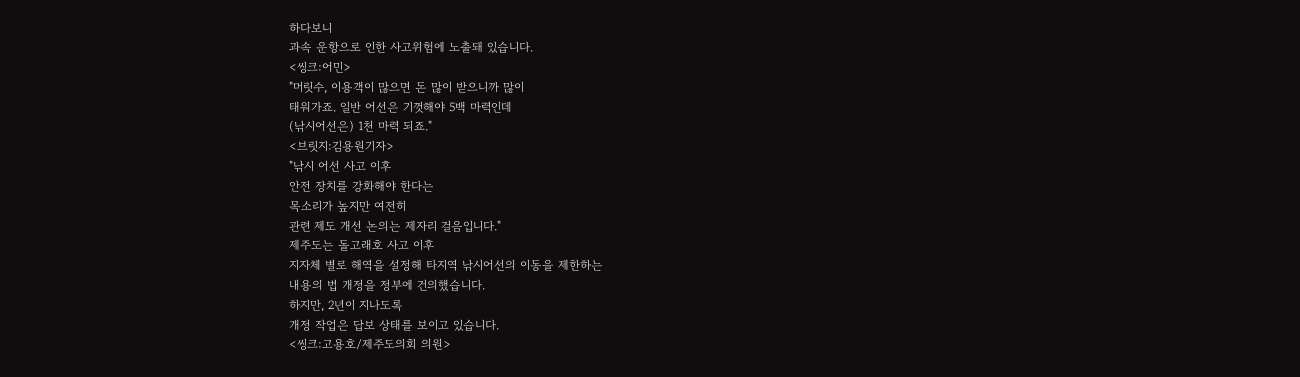하다보니
과속 운항으로 인한 사고위험에 노출돼 있습니다.
<씽크:어민>
"머릿수, 이용객이 많으면 돈 많이 받으니까 많이
태워가죠. 일반 어선은 기껏해야 5백 마력인데
(낚시어선은) 1천 마력 되죠."
<브릿지:김용원기자>
"낚시 어선 사고 이후
안전 장치를 강화해야 한다는
목소리가 높지만 여전히
관련 제도 개선 논의는 제자리 걸음입니다."
제주도는 돌고래호 사고 이후
지자체 별로 해역을 설정해 타지역 낚시어선의 이동을 제한하는
내용의 법 개정을 정부에 건의했습니다.
하지만, 2년이 지나도록
개정 작업은 답보 상태를 보이고 있습니다.
<씽크:고용호/제주도의회 의원>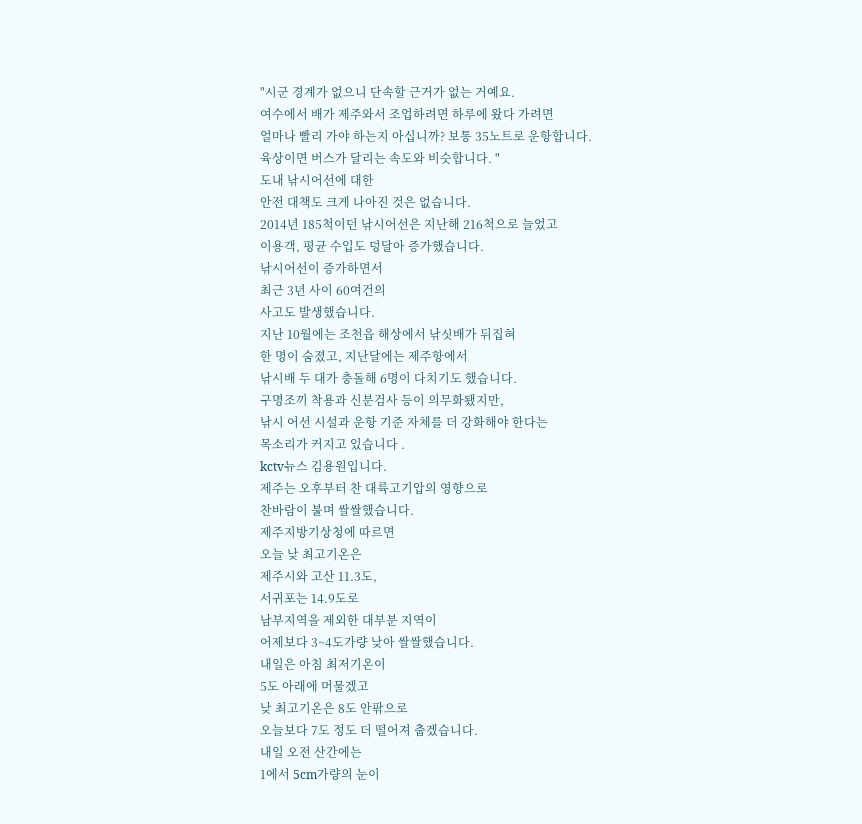"시군 경계가 없으니 단속할 근거가 없는 거예요.
여수에서 배가 제주와서 조업하려면 하루에 왔다 가려면
얼마나 빨리 가야 하는지 아십니까? 보통 35노트로 운항합니다.
육상이면 버스가 달리는 속도와 비슷합니다. "
도내 낚시어선에 대한
안전 대책도 크게 나아진 것은 없습니다.
2014년 185척이던 낚시어선은 지난해 216척으로 늘었고
이용객, 평균 수입도 덩달아 증가했습니다.
낚시어선이 증가하면서
최근 3년 사이 60여건의
사고도 발생했습니다.
지난 10월에는 조천읍 해상에서 낚싯배가 뒤집혀
한 명이 숨졌고, 지난달에는 제주항에서
낚시배 두 대가 충돌해 6명이 다치기도 했습니다.
구명조끼 착용과 신분검사 등이 의무화됐지만,
낚시 어선 시설과 운항 기준 자체를 더 강화해야 한다는
목소리가 커지고 있습니다 .
kctv뉴스 김용원입니다.
제주는 오후부터 찬 대륙고기압의 영향으로
찬바람이 불며 쌀쌀했습니다.
제주지방기상청에 따르면
오늘 낮 최고기온은
제주시와 고산 11.3도,
서귀포는 14.9도로
남부지역을 제외한 대부분 지역이
어제보다 3~4도가량 낮아 쌀쌀했습니다.
내일은 아침 최저기온이
5도 아래에 머물겠고
낮 최고기온은 8도 안팎으로
오늘보다 7도 정도 더 떨어져 춥겠습니다.
내일 오전 산간에는
1에서 5cm가량의 눈이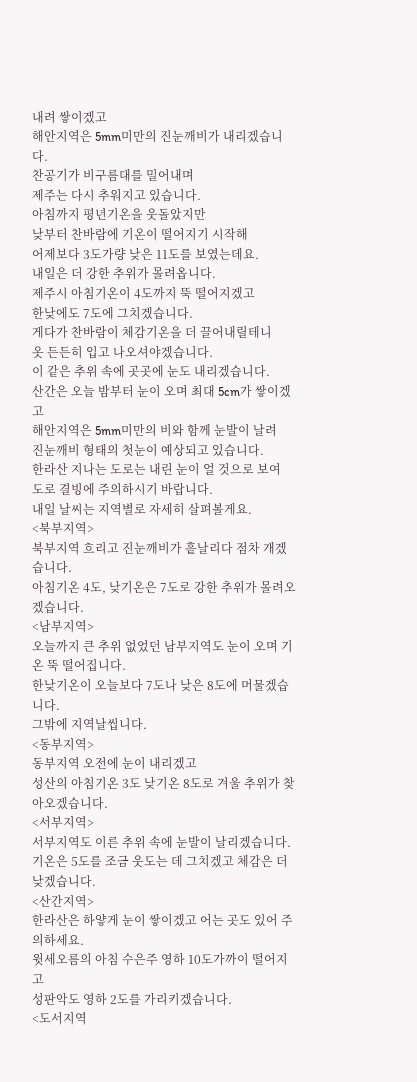내려 쌓이겠고
해안지역은 5mm미만의 진눈깨비가 내리겠습니다.
찬공기가 비구름대를 밀어내며
제주는 다시 추워지고 있습니다.
아침까지 평년기온을 웃돌았지만
낮부터 찬바람에 기온이 떨어지기 시작해
어제보다 3도가량 낮은 11도를 보였는데요.
내일은 더 강한 추위가 몰려옵니다.
제주시 아침기온이 4도까지 뚝 떨어지겠고
한낮에도 7도에 그치겠습니다.
게다가 찬바람이 체감기온을 더 끌어내릴테니
옷 든든히 입고 나오셔야겠습니다.
이 같은 추위 속에 곳곳에 눈도 내리겠습니다.
산간은 오늘 밤부터 눈이 오며 최대 5cm가 쌓이겠고
해안지역은 5mm미만의 비와 함께 눈발이 날려
진눈깨비 형태의 첫눈이 예상되고 있습니다.
한라산 지나는 도로는 내린 눈이 얼 것으로 보여
도로 결빙에 주의하시기 바랍니다.
내일 날씨는 지역별로 자세히 살펴볼게요.
<북부지역>
북부지역 흐리고 진눈깨비가 흩날리다 점차 개겠습니다.
아침기온 4도, 낮기온은 7도로 강한 추위가 몰려오겠습니다.
<남부지역>
오늘까지 큰 추위 없었던 남부지역도 눈이 오며 기온 뚝 떨어집니다.
한낮기온이 오늘보다 7도나 낮은 8도에 머물겠습니다.
그밖에 지역날씹니다.
<동부지역>
동부지역 오전에 눈이 내리겠고
성산의 아침기온 3도 낮기온 8도로 겨울 추위가 찾아오겠습니다.
<서부지역>
서부지역도 이른 추위 속에 눈발이 날리겠습니다.
기온은 5도를 조금 웃도는 데 그치겠고 체감은 더 낮겠습니다.
<산간지역>
한라산은 하얗게 눈이 쌓이겠고 어는 곳도 있어 주의하세요.
윗세오름의 아침 수은주 영하 10도가까이 떨어지고
성판악도 영하 2도를 가리키겠습니다.
<도서지역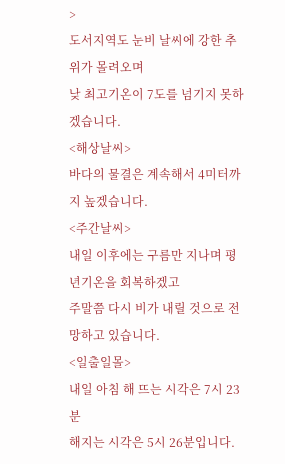>
도서지역도 눈비 날씨에 강한 추위가 몰려오며
낮 최고기온이 7도를 넘기지 못하겠습니다.
<해상날씨>
바다의 물결은 계속해서 4미터까지 높겠습니다.
<주간날씨>
내일 이후에는 구름만 지나며 평년기온을 회복하겠고
주말쯤 다시 비가 내릴 것으로 전망하고 있습니다.
<일출일몰>
내일 아침 해 뜨는 시각은 7시 23분
해지는 시각은 5시 26분입니다.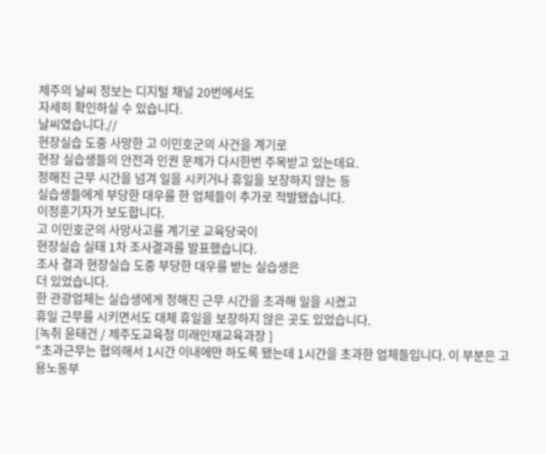제주의 날씨 정보는 디지털 채널 20번에서도
자세히 확인하실 수 있습니다.
날씨였습니다.//
현장실습 도중 사망한 고 이민호군의 사건을 계기로
현장 실습생들의 안전과 인권 문제가 다시한번 주목받고 있는데요.
정해진 근무 시간을 넘겨 일을 시키거나 휴일을 보장하지 않는 등
실습생들에게 부당한 대우를 한 업체들이 추가로 적발됐습니다.
이정훈기자가 보도합니다.
고 이민호군의 사망사고를 계기로 교육당국이
현장실습 실태 1차 조사결과를 발표했습니다.
조사 결과 현장실습 도중 부당한 대우를 받는 실습생은
더 있었습니다.
한 관광업체는 실습생에게 정해진 근무 시간을 초과해 일을 시켰고
휴일 근무를 시키면서도 대체 휴일을 보장하지 않은 곳도 있었습니다.
[녹취 윤태건 / 제주도교육청 미래인재교육과장 ]
"초과근무는 협의해서 1시간 이내에만 하도록 됐는데 1시간을 초과한 업체들입니다. 이 부분은 고용노동부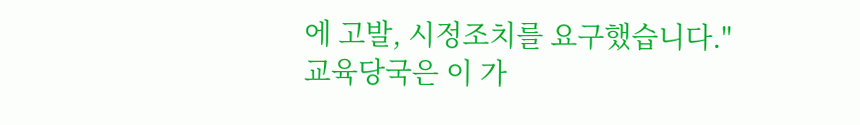에 고발, 시정조치를 요구했습니다."
교육당국은 이 가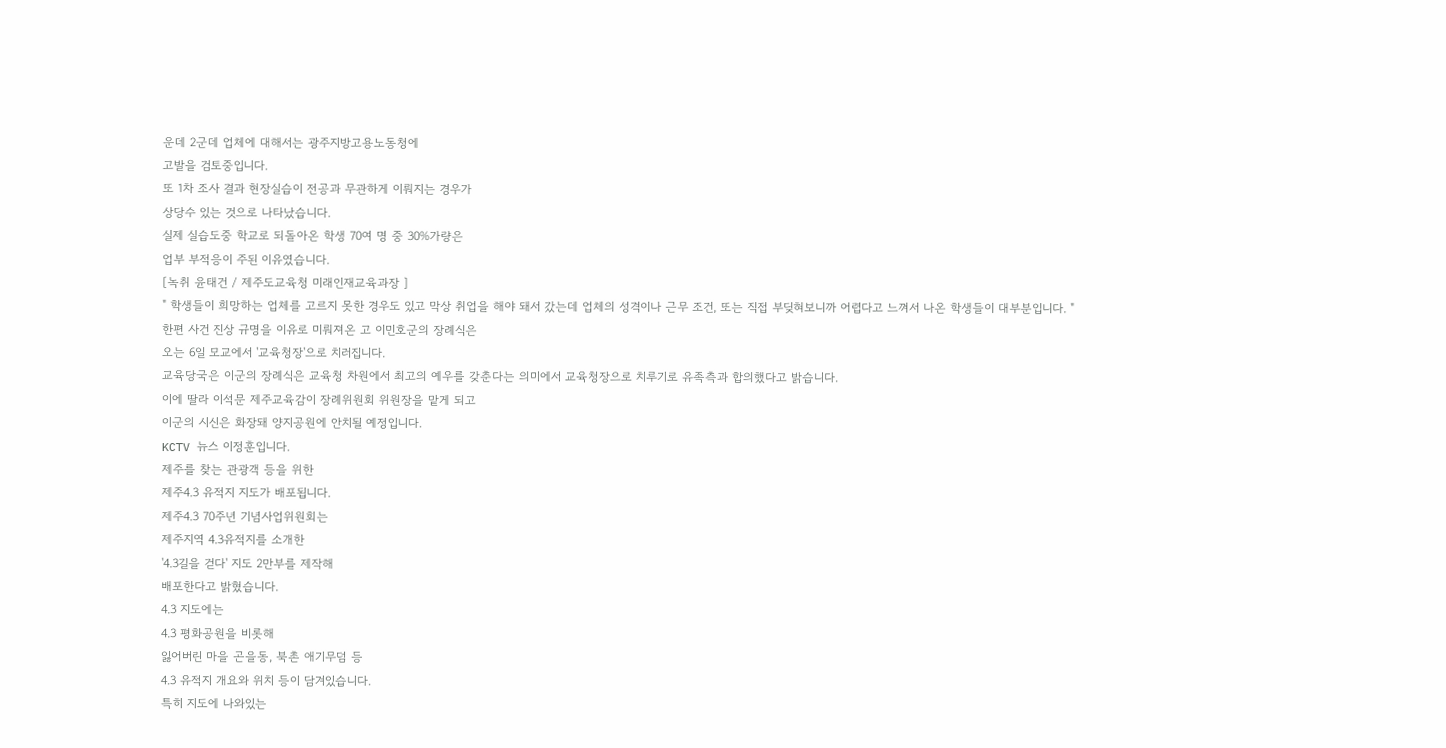운데 2군데 업체에 대해서는 광주지방고용노동청에
고발을 검토중입니다.
또 1차 조사 결과 현장실습이 전공과 무관하게 이뤄지는 경우가
상당수 있는 것으로 나타났습니다.
실제 실습도중 학교로 되돌아온 학생 70여 명 중 30%가량은
업부 부적응이 주된 이유였습니다.
[녹취 윤태건 / 제주도교육청 미래인재교육과장 ]
" 학생들이 희망하는 업체를 고르지 못한 경우도 있고 막상 취업을 해야 돼서 갔는데 업체의 성격이나 근무 조건, 또는 직접 부딪혀보니까 어렵다고 느껴서 나온 학생들이 대부분입니다. "
한편 사건 진상 규명을 이유로 미뤄져온 고 이민호군의 장례식은
오는 6일 모교에서 '교육청장'으로 치러집니다.
교육당국은 이군의 장례식은 교육청 차원에서 최고의 예우를 갖춘다는 의미에서 교육청장으로 치루기로 유족측과 합의했다고 밝습니다.
이에 딸라 이석문 제주교육감이 장례위원회 위원장을 맡게 되고
이군의 시신은 화장돼 양지공원에 안치될 예정입니다.
KCTV 뉴스 이정훈입니다.
제주를 찾는 관광객 등을 위한
제주4.3 유적지 지도가 배포됩니다.
제주4.3 70주년 기념사업위원회는
제주지역 4.3유적지를 소개한
'4.3길을 걷다' 지도 2만부를 제작해
배포한다고 밝혔습니다.
4.3 지도에는
4.3 평화공원을 비롯해
잃어버린 마을 곤을동, 북촌 애기무덤 등
4.3 유적지 개요와 위치 등이 담겨있습니다.
특히 지도에 나와있는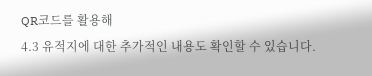QR코드를 활용해
4.3 유적지에 대한 추가적인 내용도 확인할 수 있습니다.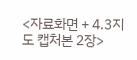<자료화면 + 4.3지도 캡처본 2장>